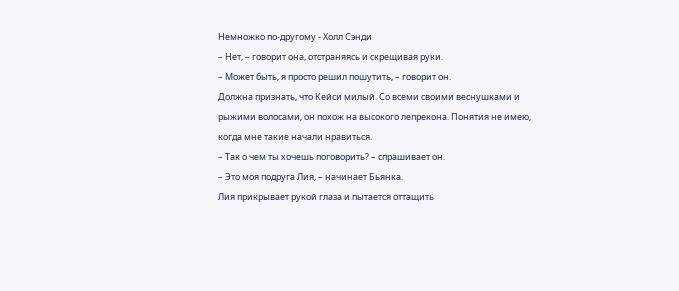Немножко по-другому - Холл Сэнди
– Нет, – говорит она, отстраняясь и скрещивая руки.
– Может быть, я просто решил пошутить, – говорит он.
Должна признать, что Кейси милый. Со всеми своими веснушками и рыжими волосами, он похож на высокого лепрекона. Понятия не имею, когда мне такие начали нравиться.
– Так о чем ты хочешь поговорить? – спрашивает он.
– Это моя подруга Лия, – начинает Бьянка.
Лия прикрывает рукой глаза и пытается оттащить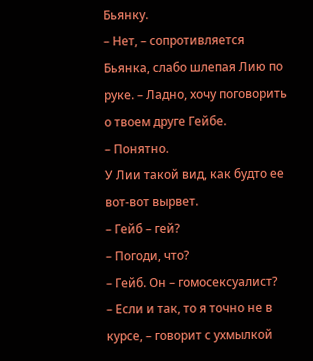Бьянку.
– Нет, – сопротивляется Бьянка, слабо шлепая Лию по руке. – Ладно, хочу поговорить о твоем друге Гейбе.
– Понятно.
У Лии такой вид, как будто ее вот-вот вырвет.
– Гейб – гей?
– Погоди, что?
– Гейб. Он – гомосексуалист?
– Если и так, то я точно не в курсе, – говорит с ухмылкой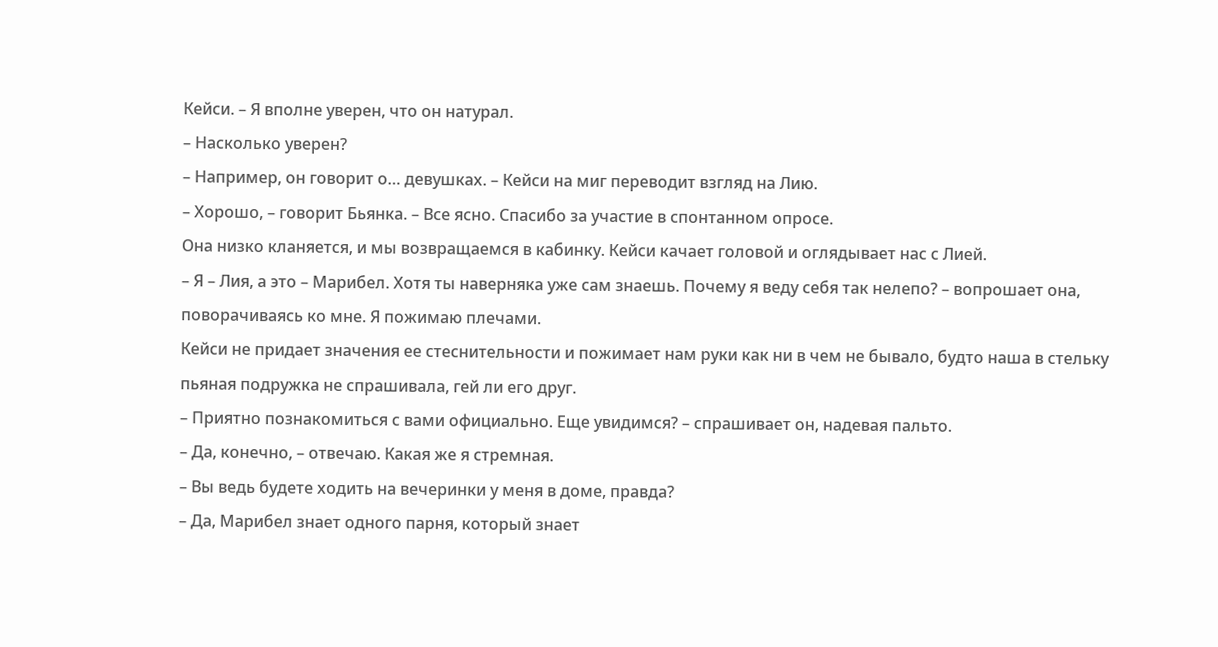Кейси. – Я вполне уверен, что он натурал.
– Насколько уверен?
– Например, он говорит о… девушках. – Кейси на миг переводит взгляд на Лию.
– Хорошо, – говорит Бьянка. – Все ясно. Спасибо за участие в спонтанном опросе.
Она низко кланяется, и мы возвращаемся в кабинку. Кейси качает головой и оглядывает нас с Лией.
– Я – Лия, а это – Марибел. Хотя ты наверняка уже сам знаешь. Почему я веду себя так нелепо? – вопрошает она, поворачиваясь ко мне. Я пожимаю плечами.
Кейси не придает значения ее стеснительности и пожимает нам руки как ни в чем не бывало, будто наша в стельку пьяная подружка не спрашивала, гей ли его друг.
– Приятно познакомиться с вами официально. Еще увидимся? – спрашивает он, надевая пальто.
– Да, конечно, – отвечаю. Какая же я стремная.
– Вы ведь будете ходить на вечеринки у меня в доме, правда?
– Да, Марибел знает одного парня, который знает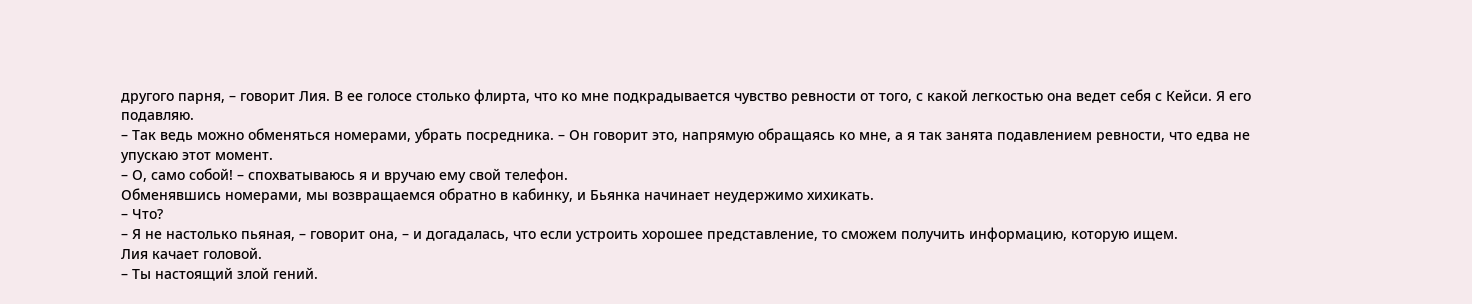другого парня, – говорит Лия. В ее голосе столько флирта, что ко мне подкрадывается чувство ревности от того, с какой легкостью она ведет себя с Кейси. Я его подавляю.
– Так ведь можно обменяться номерами, убрать посредника. – Он говорит это, напрямую обращаясь ко мне, а я так занята подавлением ревности, что едва не упускаю этот момент.
– О, само собой! – спохватываюсь я и вручаю ему свой телефон.
Обменявшись номерами, мы возвращаемся обратно в кабинку, и Бьянка начинает неудержимо хихикать.
– Что?
– Я не настолько пьяная, – говорит она, – и догадалась, что если устроить хорошее представление, то сможем получить информацию, которую ищем.
Лия качает головой.
– Ты настоящий злой гений.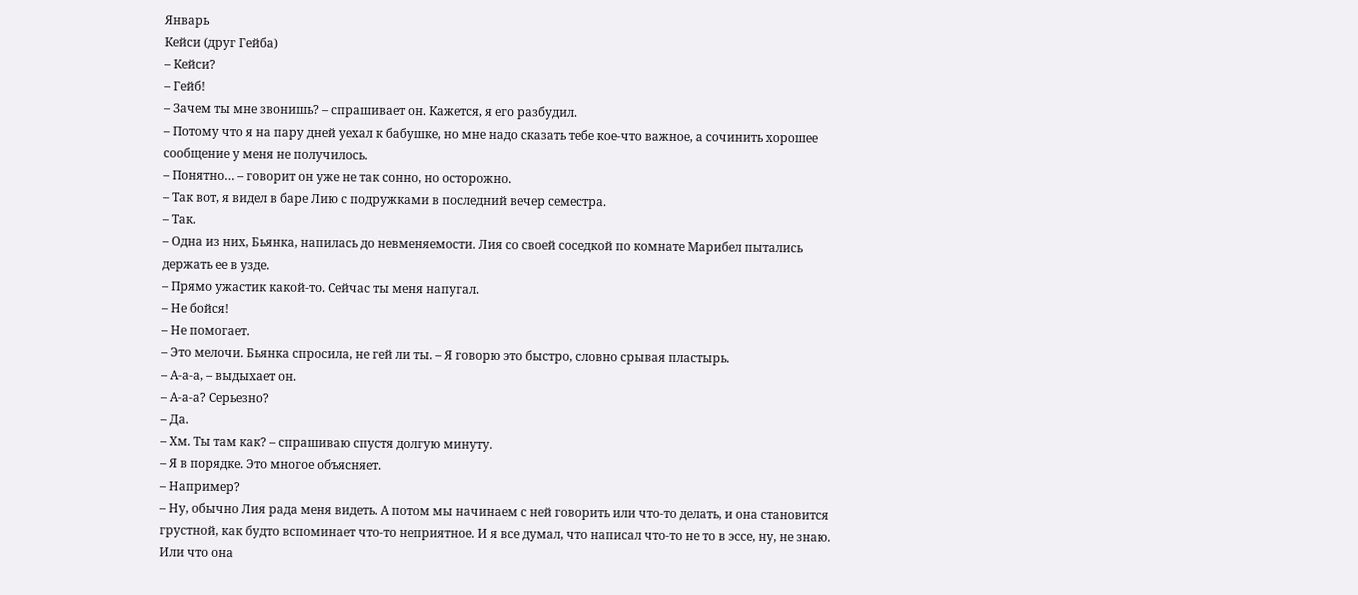Январь
Кейси (друг Гейба)
– Кейси?
– Гейб!
– Зачем ты мне звонишь? – спрашивает он. Кажется, я его разбудил.
– Потому что я на пару дней уехал к бабушке, но мне надо сказать тебе кое-что важное, а сочинить хорошее сообщение у меня не получилось.
– Понятно… – говорит он уже не так сонно, но осторожно.
– Так вот, я видел в баре Лию с подружками в последний вечер семестра.
– Так.
– Одна из них, Бьянка, напилась до невменяемости. Лия со своей соседкой по комнате Марибел пытались держать ее в узде.
– Прямо ужастик какой-то. Сейчас ты меня напугал.
– Не бойся!
– Не помогает.
– Это мелочи. Бьянка спросила, не гей ли ты. – Я говорю это быстро, словно срывая пластырь.
– А-а-а, – выдыхает он.
– А-а-а? Серьезно?
– Да.
– Хм. Ты там как? – спрашиваю спустя долгую минуту.
– Я в порядке. Это многое объясняет.
– Например?
– Ну, обычно Лия рада меня видеть. А потом мы начинаем с ней говорить или что-то делать, и она становится грустной, как будто вспоминает что-то неприятное. И я все думал, что написал что-то не то в эссе, ну, не знаю. Или что она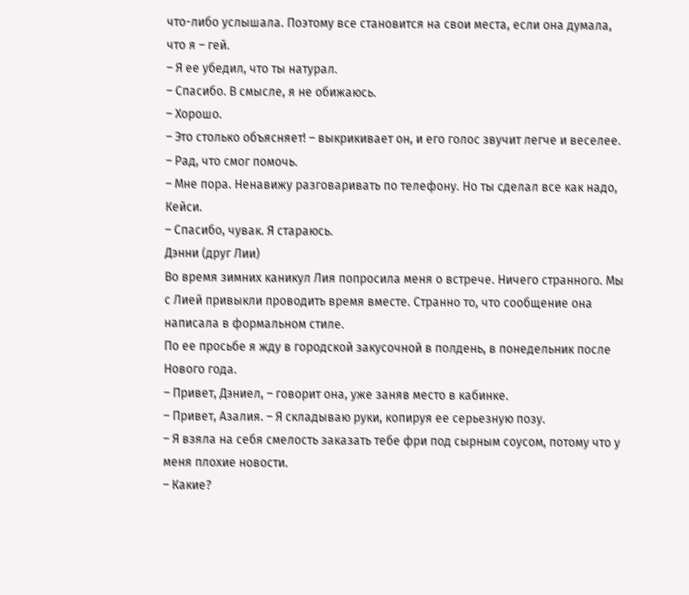что-либо услышала. Поэтому все становится на свои места, если она думала, что я – гей.
– Я ее убедил, что ты натурал.
– Спасибо. В смысле, я не обижаюсь.
– Хорошо.
– Это столько объясняет! – выкрикивает он, и его голос звучит легче и веселее.
– Рад, что смог помочь.
– Мне пора. Ненавижу разговаривать по телефону. Но ты сделал все как надо, Кейси.
– Спасибо, чувак. Я стараюсь.
Дэнни (друг Лии)
Во время зимних каникул Лия попросила меня о встрече. Ничего странного. Мы с Лией привыкли проводить время вместе. Странно то, что сообщение она написала в формальном стиле.
По ее просьбе я жду в городской закусочной в полдень, в понедельник после Нового года.
– Привет, Дэниел, – говорит она, уже заняв место в кабинке.
– Привет, Азалия. – Я складываю руки, копируя ее серьезную позу.
– Я взяла на себя смелость заказать тебе фри под сырным соусом, потому что у меня плохие новости.
– Какие?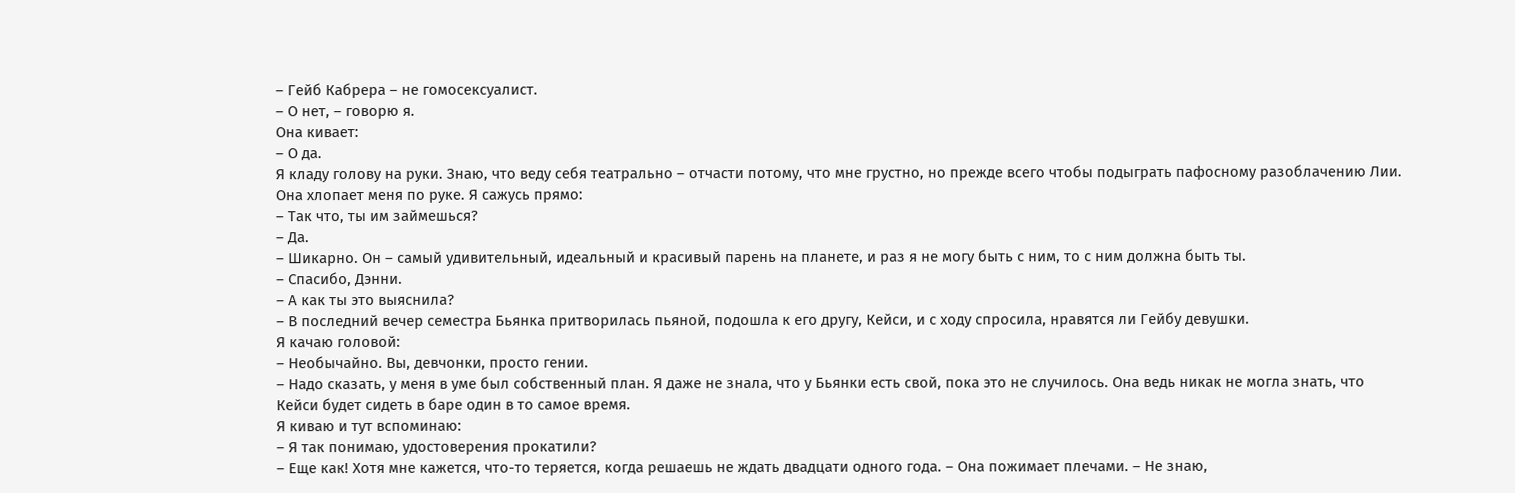– Гейб Кабрера – не гомосексуалист.
– О нет, – говорю я.
Она кивает:
– О да.
Я кладу голову на руки. Знаю, что веду себя театрально – отчасти потому, что мне грустно, но прежде всего чтобы подыграть пафосному разоблачению Лии. Она хлопает меня по руке. Я сажусь прямо:
– Так что, ты им займешься?
– Да.
– Шикарно. Он – самый удивительный, идеальный и красивый парень на планете, и раз я не могу быть с ним, то с ним должна быть ты.
– Спасибо, Дэнни.
– А как ты это выяснила?
– В последний вечер семестра Бьянка притворилась пьяной, подошла к его другу, Кейси, и с ходу спросила, нравятся ли Гейбу девушки.
Я качаю головой:
– Необычайно. Вы, девчонки, просто гении.
– Надо сказать, у меня в уме был собственный план. Я даже не знала, что у Бьянки есть свой, пока это не случилось. Она ведь никак не могла знать, что Кейси будет сидеть в баре один в то самое время.
Я киваю и тут вспоминаю:
– Я так понимаю, удостоверения прокатили?
– Еще как! Хотя мне кажется, что-то теряется, когда решаешь не ждать двадцати одного года. – Она пожимает плечами. – Не знаю,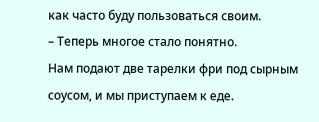как часто буду пользоваться своим.
– Теперь многое стало понятно.
Нам подают две тарелки фри под сырным соусом, и мы приступаем к еде.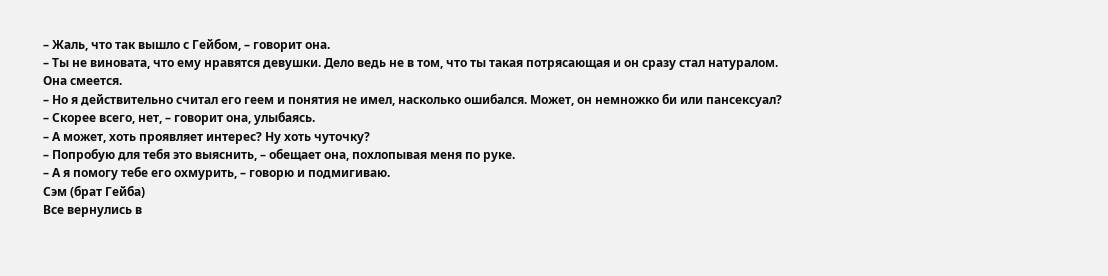– Жаль, что так вышло с Гейбом, – говорит она.
– Ты не виновата, что ему нравятся девушки. Дело ведь не в том, что ты такая потрясающая и он сразу стал натуралом.
Она смеется.
– Но я действительно считал его геем и понятия не имел, насколько ошибался. Может, он немножко би или пансексуал?
– Скорее всего, нет, – говорит она, улыбаясь.
– А может, хоть проявляет интерес? Ну хоть чуточку?
– Попробую для тебя это выяснить, – обещает она, похлопывая меня по руке.
– А я помогу тебе его охмурить, – говорю и подмигиваю.
Сэм (брат Гейба)
Все вернулись в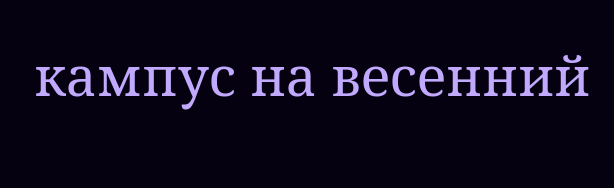кампус на весенний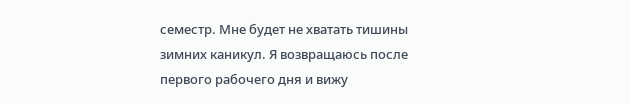семестр. Мне будет не хватать тишины зимних каникул. Я возвращаюсь после первого рабочего дня и вижу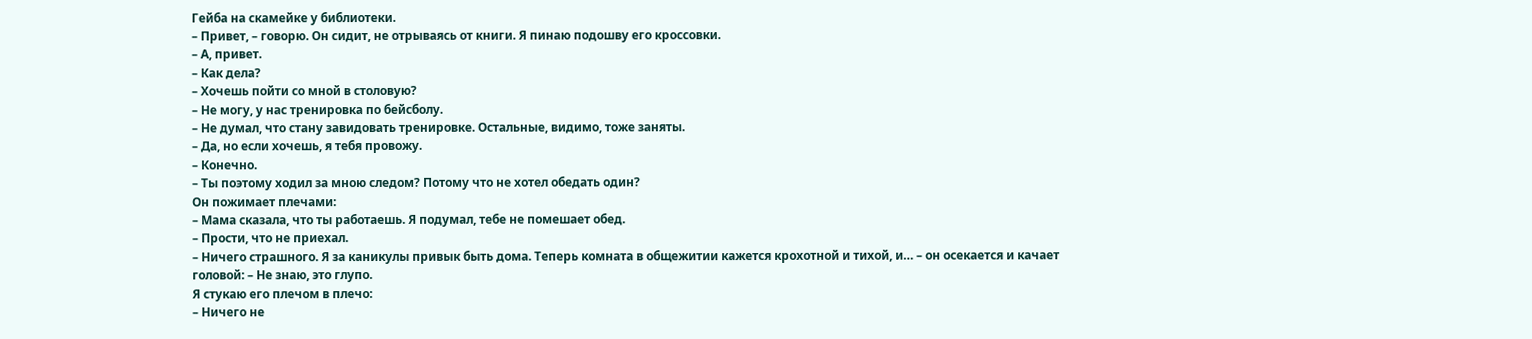Гейба на скамейке у библиотеки.
– Привет, – говорю. Он сидит, не отрываясь от книги. Я пинаю подошву его кроссовки.
– А, привет.
– Как дела?
– Хочешь пойти со мной в столовую?
– Не могу, у нас тренировка по бейсболу.
– Не думал, что стану завидовать тренировке. Остальные, видимо, тоже заняты.
– Да, но если хочешь, я тебя провожу.
– Конечно.
– Ты поэтому ходил за мною следом? Потому что не хотел обедать один?
Он пожимает плечами:
– Мама сказала, что ты работаешь. Я подумал, тебе не помешает обед.
– Прости, что не приехал.
– Ничего страшного. Я за каникулы привык быть дома. Теперь комната в общежитии кажется крохотной и тихой, и… – он осекается и качает головой: – Не знаю, это глупо.
Я стукаю его плечом в плечо:
– Ничего не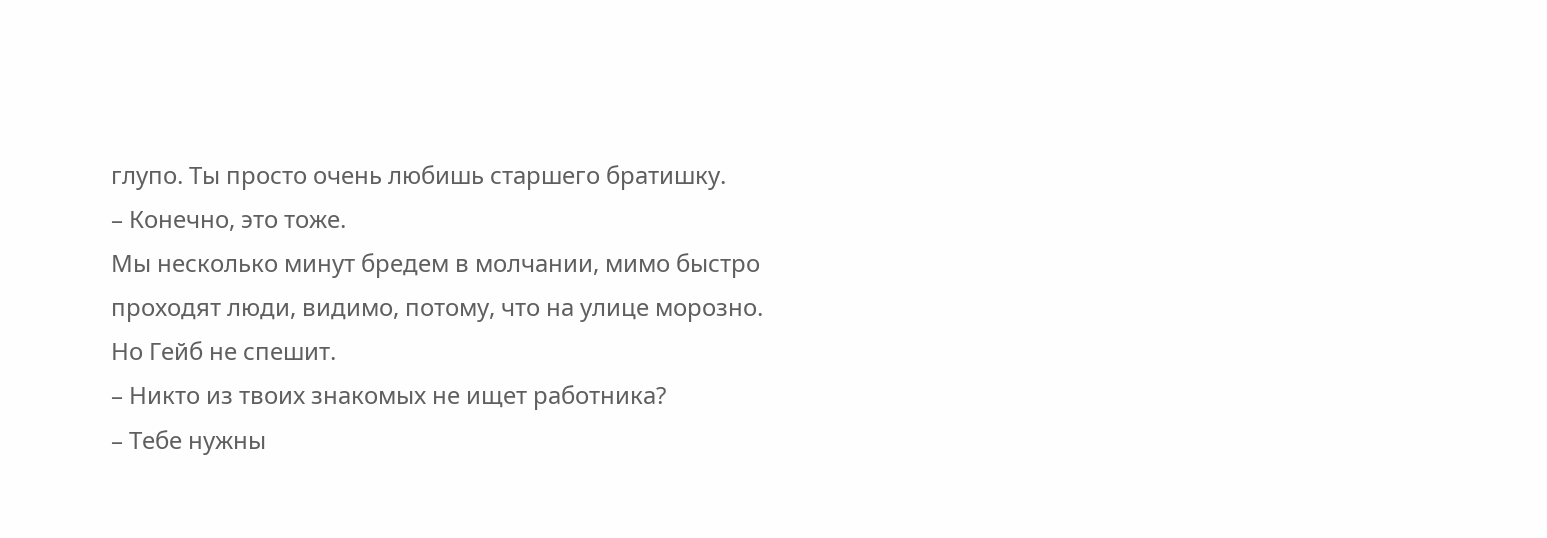глупо. Ты просто очень любишь старшего братишку.
– Конечно, это тоже.
Мы несколько минут бредем в молчании, мимо быстро проходят люди, видимо, потому, что на улице морозно. Но Гейб не спешит.
– Никто из твоих знакомых не ищет работника?
– Тебе нужны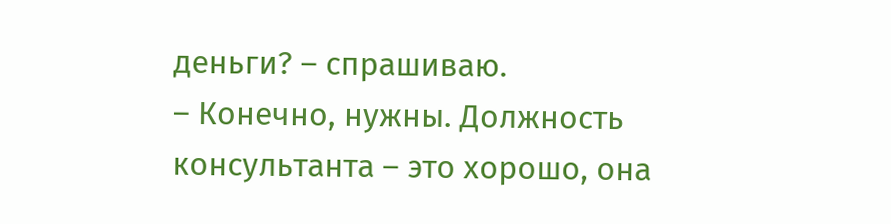деньги? – спрашиваю.
– Конечно, нужны. Должность консультанта – это хорошо, она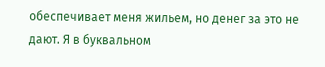обеспечивает меня жильем, но денег за это не дают. Я в буквальном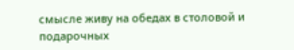смысле живу на обедах в столовой и подарочных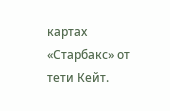картах «Старбакс» от тети Кейт.